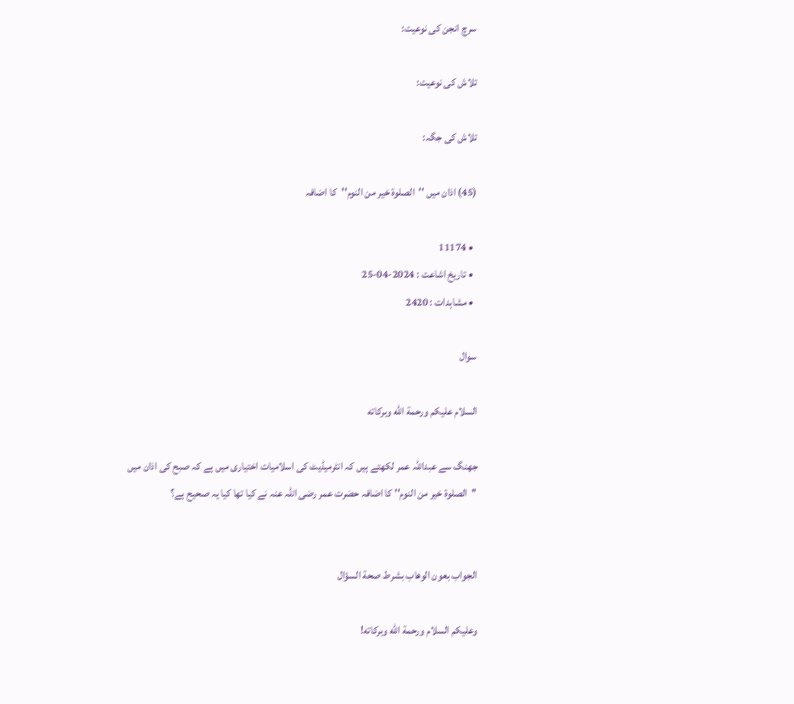سرچ انجن کی نوعیت:

تلاش کی نوعیت:

تلاش کی جگہ:

(45) اذان میں ''الصلوۃ خیر من النوم''کا اضافہ

  • 11174
  • تاریخ اشاعت : 2024-04-25
  • مشاہدات : 2420

سوال

السلام عليكم ورحمة الله وبركاته

جھنگ سے عبداللہ عمر لکھتے ہیں کہ انٹرمیڈیٹ کی اسلامیات اختیاری میں ہے کہ صبح کی اذان میں ''الصلوة خیر من النوم'' کا اضافہ حضرت عمر رضی اللہ عنہ نے کیا تھا کیا یہ صحیح ہے؟


الجواب بعون الوهاب بشرط صحة السؤال

وعلیکم السلام ورحمة الله وبرکاته!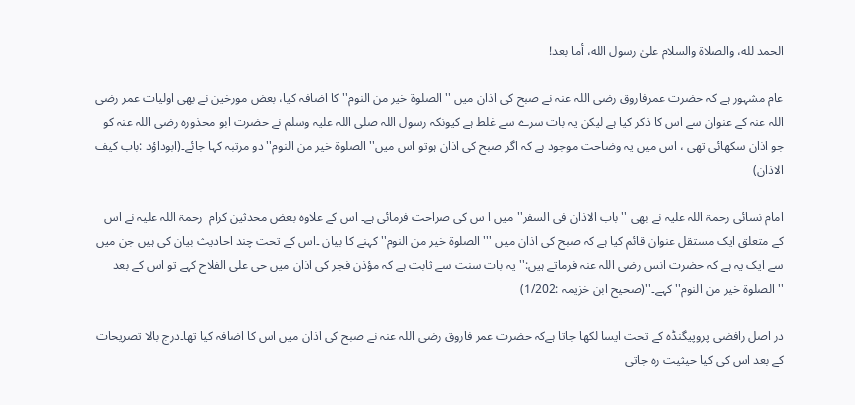الحمد لله، والصلاة والسلام علىٰ رسول الله، أما بعد!

عام مشہور ہے کہ حضرت عمرفاروق رضی اللہ عنہ نے صبح کی اذان میں ''الصلوة خیر من النوم'' کا اضافہ کیا، بعض مورخین نے بھی اولیات عمر رضی اللہ عنہ کے عنوان سے اس کا ذکر کیا ہے لیکن یہ بات سرے سے غلط ہے کیونکہ رسول اللہ صلی اللہ علیہ وسلم نے حضرت ابو محذورہ رضی اللہ عنہ کو جو اذان سکھائی تھی ، اس میں یہ وضاحت موجود ہے کہ اگر صبح کی اذان ہوتو اس میں''الصلوة خیر من النوم'' دو مرتبہ کہا جائے۔(ابوداؤد :باب کیف الاذان)

امام نسائی رحمۃ اللہ علیہ نے بھی '' باب الاذان فی السفر'' میں ا س کی صراحت فرمائی ہے۔ اس کے علاوہ بعض محدثین کرام  رحمۃ اللہ علیہ نے اس کے متعلق ایک مستقل عنوان قائم کیا ہے کہ صبح کی اذان میں '''الصلوة خیر من النوم'' کہنے کا بیان ۔اس کے تحت چند احادیث بیان کی ہیں جن میں سے ایک یہ ہے کہ حضرت انس رضی اللہ عنہ فرماتے ہیں:'' یہ بات سنت سے ثابت ہے کہ مؤذن فجر کی اذان میں حی علی الفلاح کہے تو اس کے بعد ''الصلوۃ خیر من النوم'' کہے۔''(صحیح ابن خزیمہ :1/202)

در اصل رافضی پروپیگنڈہ کے تحت ایسا لکھا جاتا ہےکہ حضرت عمر فاروق رضی اللہ عنہ نے صبح کی اذان میں اس کا اضافہ کیا تھا۔درج بالا تصریحات کے بعد اس کی کیا حیثیت رہ جاتی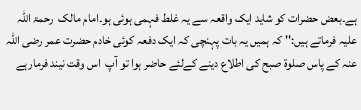ہے۔بعض حضرات کو شاید ایک واقعہ سے یہ غلط فہمی ہوئی ہو۔امام مالک  رحمۃ اللہ علیہ فرماتے ہیں:'' کہ ہمیں یہ بات پہنچی کہ ایک دفعہ کوئی خادم حضرت عمر رضی اللہ عنہ کے پاس صلوۃ صبح کی اطلاع دینے کےلئے حاضر ہوا تو آپ  اس وقت نیند فرمارہے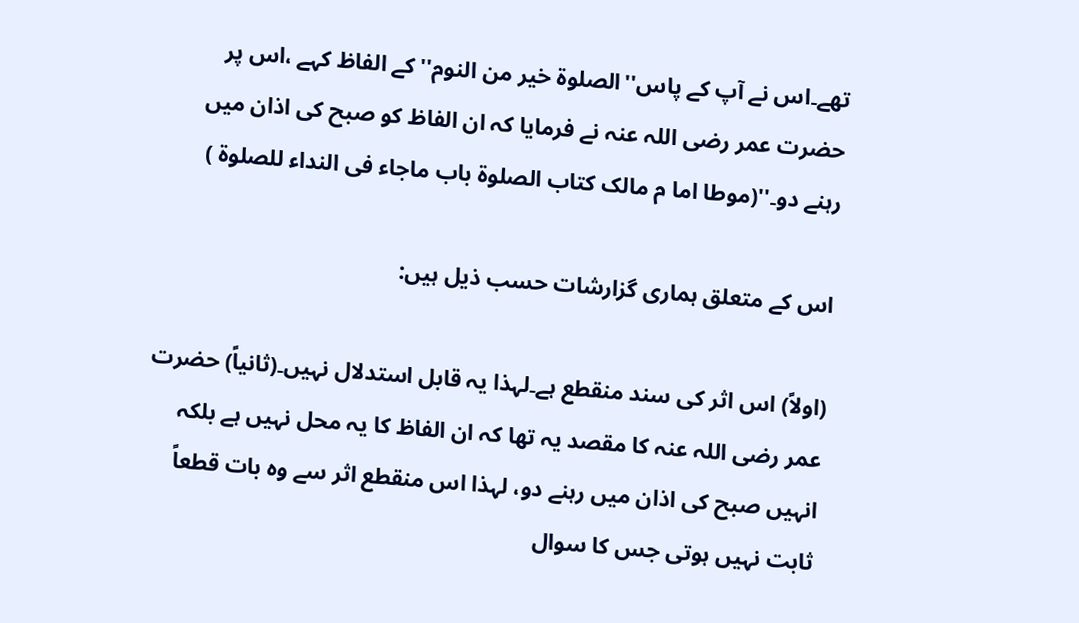تھے۔اس نے آپ کے پاس''الصلوة خیر من النوم'' کے الفاظ کہے ،اس پر حضرت عمر رضی اللہ عنہ نے فرمایا کہ ان الفاظ کو صبح کی اذان میں رہنے دو۔''(موطا اما م مالک کتاب الصلوۃ باب ماجاء فی النداء للصلوۃ )

اس کے متعلق ہماری گزارشات حسب ذیل ہیں:

(اولاً) اس اثر کی سند منقطع ہے۔لہذا یہ قابل استدلال نہیں۔(ثانیاً) حضرت عمر رضی اللہ عنہ کا مقصد یہ تھا کہ ان الفاظ کا یہ محل نہیں ہے بلکہ انہیں صبح کی اذان میں رہنے دو، لہذا اس منقطع اثر سے وہ بات قطعاً ثابت نہیں ہوتی جس کا سوال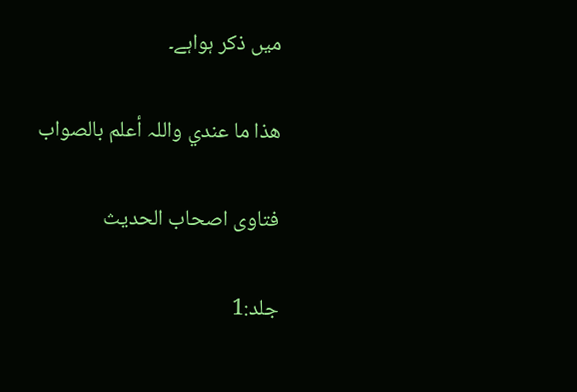میں ذکر ہواہے۔

ھذا ما عندي واللہ أعلم بالصواب

فتاوی اصحاب الحدیث

جلد:1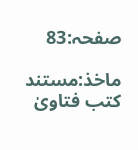صفحہ:83

ماخذ:مستند کتب فتاویٰ